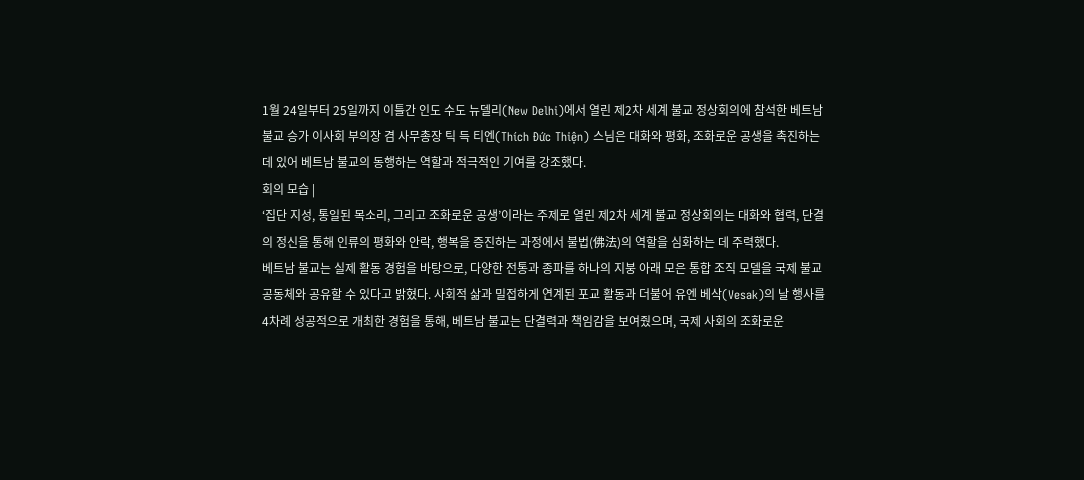1월 24일부터 25일까지 이틀간 인도 수도 뉴델리(New Delhi)에서 열린 제2차 세계 불교 정상회의에 참석한 베트남 불교 승가 이사회 부의장 겸 사무총장 틱 득 티엔(Thích Đức Thiện) 스님은 대화와 평화, 조화로운 공생을 촉진하는 데 있어 베트남 불교의 동행하는 역할과 적극적인 기여를 강조했다.
회의 모습 |
‘집단 지성, 통일된 목소리, 그리고 조화로운 공생’이라는 주제로 열린 제2차 세계 불교 정상회의는 대화와 협력, 단결의 정신을 통해 인류의 평화와 안락, 행복을 증진하는 과정에서 불법(佛法)의 역할을 심화하는 데 주력했다.
베트남 불교는 실제 활동 경험을 바탕으로, 다양한 전통과 종파를 하나의 지붕 아래 모은 통합 조직 모델을 국제 불교 공동체와 공유할 수 있다고 밝혔다. 사회적 삶과 밀접하게 연계된 포교 활동과 더불어 유엔 베삭(Vesak)의 날 행사를 4차례 성공적으로 개최한 경험을 통해, 베트남 불교는 단결력과 책임감을 보여줬으며, 국제 사회의 조화로운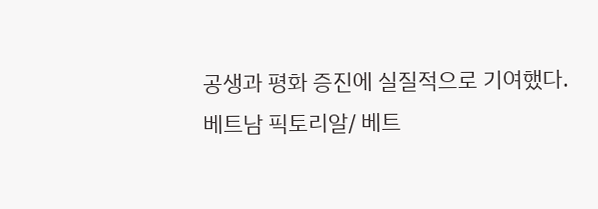공생과 평화 증진에 실질적으로 기여했다.
베트남 픽토리알/ 베트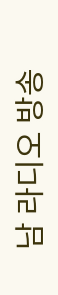남 라디오 방송